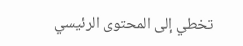تخطي إلى المحتوى الرئيسي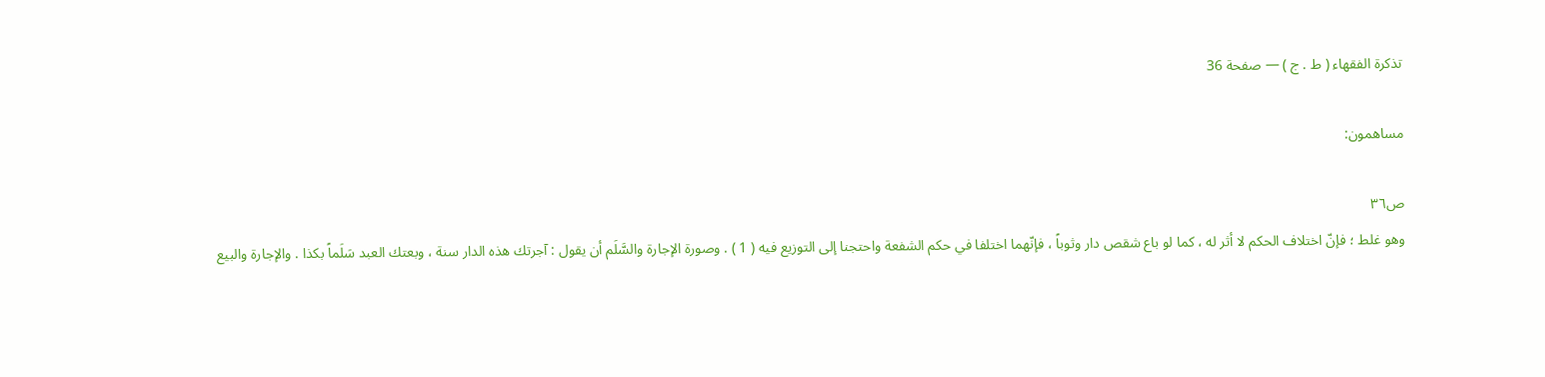تذكرة الفقهاء ( ط . ج ) — صفحة 36

مساهمون:

ص٣٦
وهو غلط ؛ فإنّ اختلاف الحكم لا أثر له ، كما لو باع شقص دار وثوباً ، فإنّهما اختلفا في حكم الشفعة واحتجنا إلى التوزيع فيه ( 1 ) . وصورة الإجارة والسَّلَم أن يقول : آجرتك هذه الدار سنة ، وبعتك العبد سَلَماً بكذا . والإجارة والبيع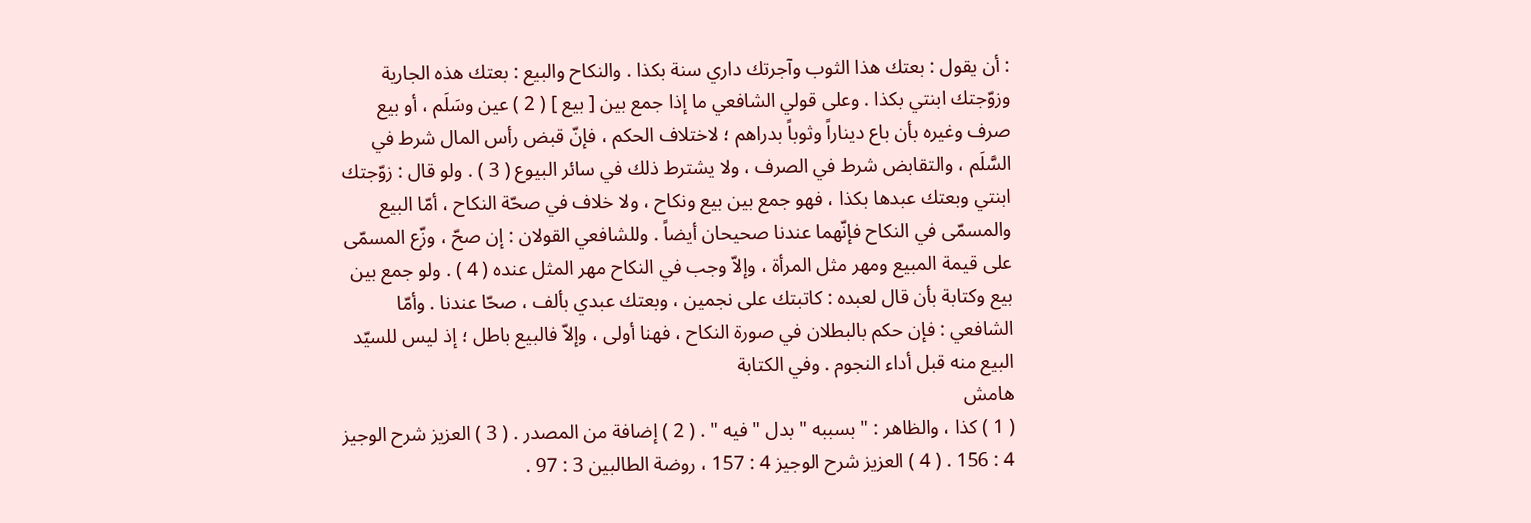: أن يقول : بعتك هذا الثوب وآجرتك داري سنة بكذا . والنكاح والبيع : بعتك هذه الجارية وزوّجتك ابنتي بكذا . وعلى قولي الشافعي ما إذا جمع بين [ بيع ] ( 2 ) عين وسَلَم ، أو بيع صرف وغيره بأن باع ديناراً وثوباً بدراهم ؛ لاختلاف الحكم ، فإنّ قبض رأس المال شرط في السَّلَم ، والتقابض شرط في الصرف ، ولا يشترط ذلك في سائر البيوع ( 3 ) . ولو قال : زوّجتك ابنتي وبعتك عبدها بكذا ، فهو جمع بين بيع ونكاح ، ولا خلاف في صحّة النكاح ، أمّا البيع والمسمّى في النكاح فإنّهما عندنا صحيحان أيضاً . وللشافعي القولان : إن صحّ ، وزّع المسمّى على قيمة المبيع ومهر مثل المرأة ، وإلاّ وجب في النكاح مهر المثل عنده ( 4 ) . ولو جمع بين بيع وكتابة بأن قال لعبده : كاتبتك على نجمين ، وبعتك عبدي بألف ، صحّا عندنا . وأمّا الشافعي : فإن حكم بالبطلان في صورة النكاح ، فهنا أولى ، وإلاّ فالبيع باطل ؛ إذ ليس للسيّد البيع منه قبل أداء النجوم . وفي الكتابة
هامش
( 1 ) كذا ، والظاهر : " بسببه " بدل " فيه " . ( 2 ) إضافة من المصدر . ( 3 ) العزيز شرح الوجيز 4 : 156 . ( 4 ) العزيز شرح الوجيز 4 : 157 ، روضة الطالبين 3 : 97 .